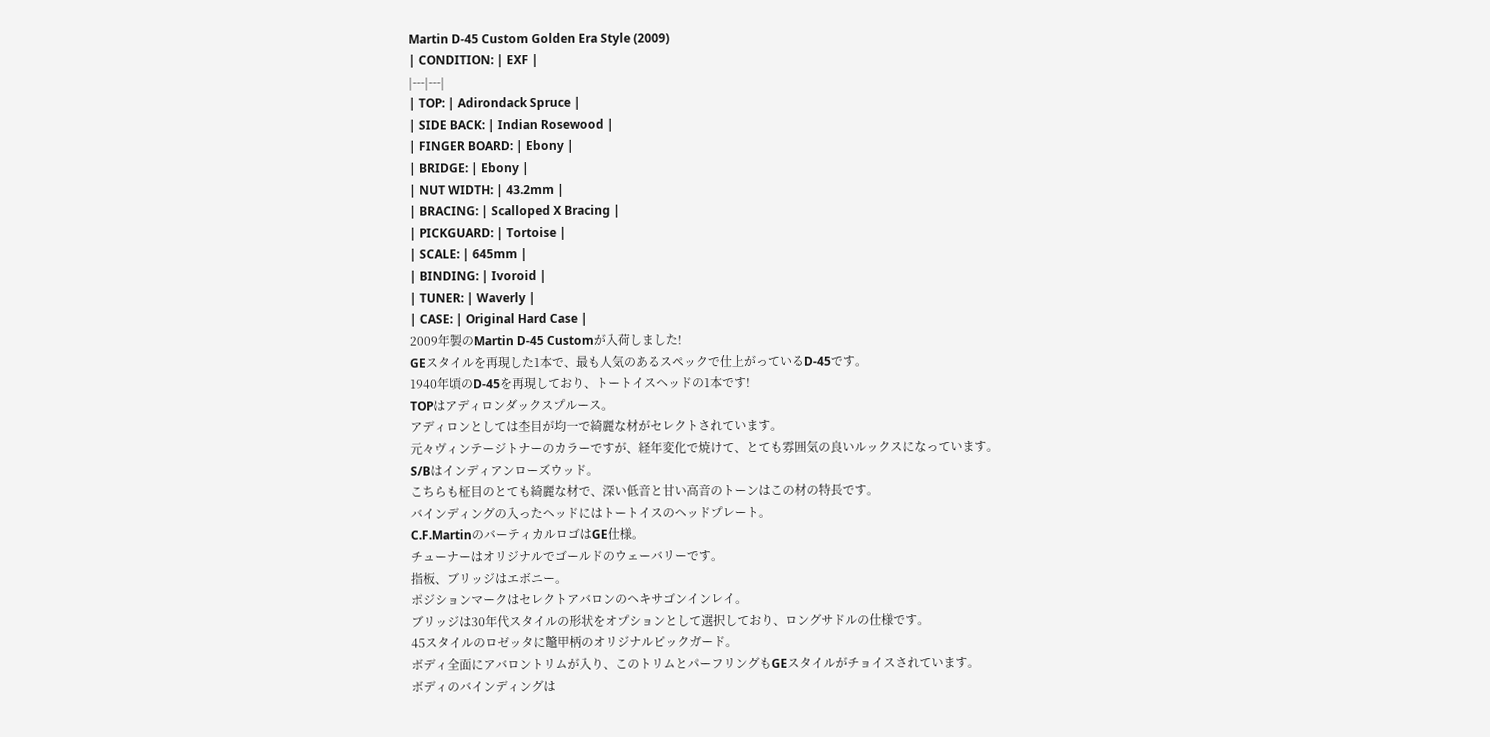Martin D-45 Custom Golden Era Style (2009)
| CONDITION: | EXF |
|---|---|
| TOP: | Adirondack Spruce |
| SIDE BACK: | Indian Rosewood |
| FINGER BOARD: | Ebony |
| BRIDGE: | Ebony |
| NUT WIDTH: | 43.2mm |
| BRACING: | Scalloped X Bracing |
| PICKGUARD: | Tortoise |
| SCALE: | 645mm |
| BINDING: | Ivoroid |
| TUNER: | Waverly |
| CASE: | Original Hard Case |
2009年製のMartin D-45 Customが入荷しました!
GEスタイルを再現した1本で、最も人気のあるスペックで仕上がっているD-45です。
1940年頃のD-45を再現しており、トートイスヘッドの1本です!
TOPはアディロンダックスプルース。
アディロンとしては杢目が均一で綺麗な材がセレクトされています。
元々ヴィンテージトナーのカラーですが、経年変化で焼けて、とても雰囲気の良いルックスになっています。
S/Bはインディアンローズウッド。
こちらも柾目のとても綺麗な材で、深い低音と甘い高音のトーンはこの材の特長です。
バインディングの入ったヘッドにはトートイスのヘッドプレート。
C.F.MartinのバーティカルロゴはGE仕様。
チューナーはオリジナルでゴールドのウェーバリーです。
指板、ブリッジはエボニー。
ポジションマークはセレクトアバロンのヘキサゴンインレイ。
ブリッジは30年代スタイルの形状をオプションとして選択しており、ロングサドルの仕様です。
45スタイルのロゼッタに鼈甲柄のオリジナルピックガード。
ボディ全面にアバロントリムが入り、このトリムとパーフリングもGEスタイルがチョイスされています。
ボディのバインディングは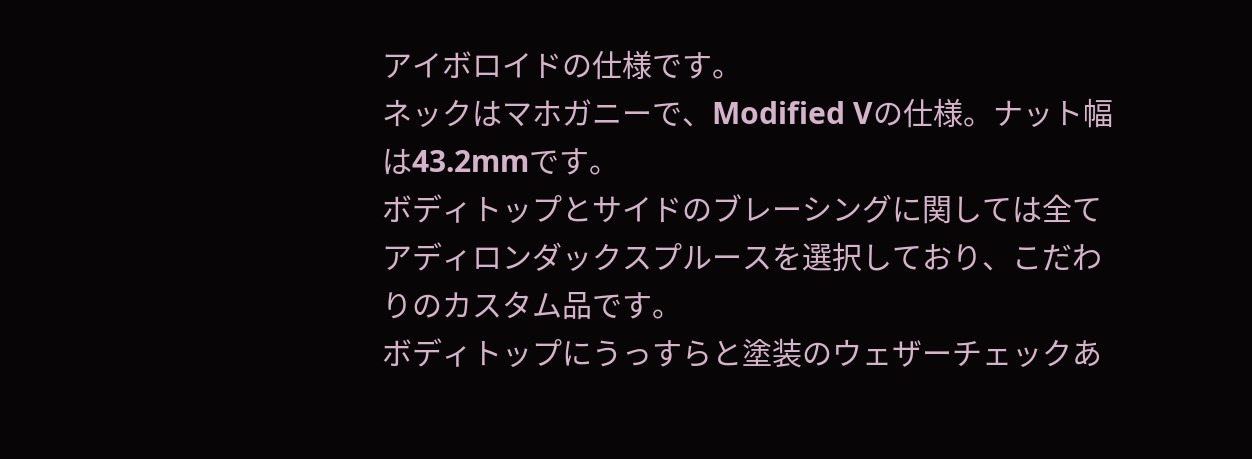アイボロイドの仕様です。
ネックはマホガニーで、Modified Vの仕様。ナット幅は43.2mmです。
ボディトップとサイドのブレーシングに関しては全てアディロンダックスプルースを選択しており、こだわりのカスタム品です。
ボディトップにうっすらと塗装のウェザーチェックあ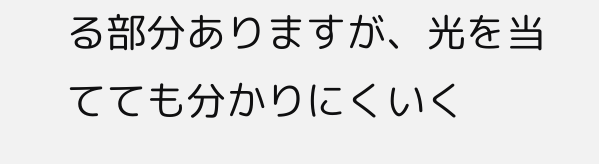る部分ありますが、光を当てても分かりにくいく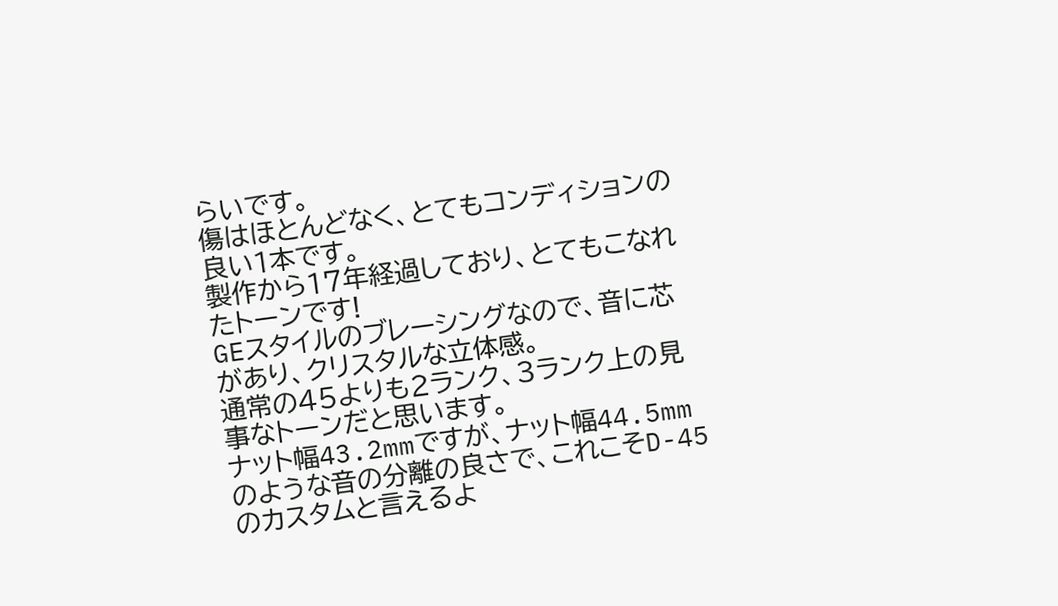らいです。
傷はほとんどなく、とてもコンディションの良い1本です。
製作から17年経過しており、とてもこなれたトーンです!
GEスタイルのブレーシングなので、音に芯があり、クリスタルな立体感。
通常の45よりも2ランク、3ランク上の見事なトーンだと思います。
ナット幅43.2mmですが、ナット幅44.5mmのような音の分離の良さで、これこそD-45のカスタムと言えるよ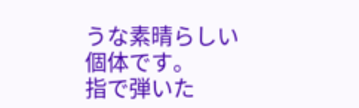うな素晴らしい個体です。
指で弾いた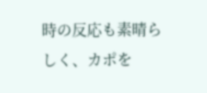時の反応も素晴らしく、カポを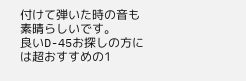付けて弾いた時の音も素晴らしいです。
良いD-45お探しの方には超おすすめの1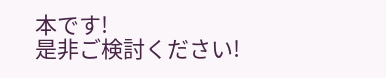本です!
是非ご検討ください!